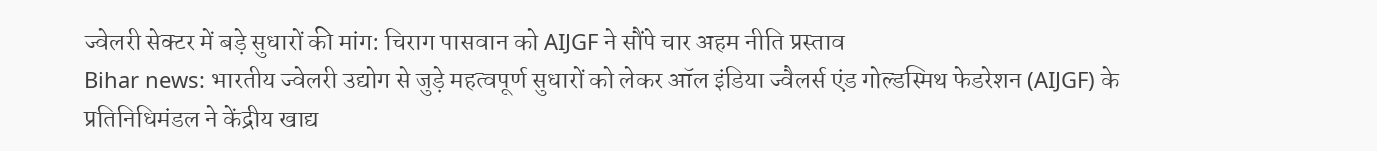ज्वेलरी सेक्टर में बड़े सुधारों की मांग: चिराग पासवान को AIJGF ने सौंपे चार अहम नीति प्रस्ताव
Bihar news: भारतीय ज्वेलरी उद्योग से जुड़े महत्वपूर्ण सुधारों को लेकर ऑल इंडिया ज्वैलर्स एंड गोल्डस्मिथ फेडरेशन (AIJGF) के प्रतिनिधिमंडल ने केंद्रीय खाद्य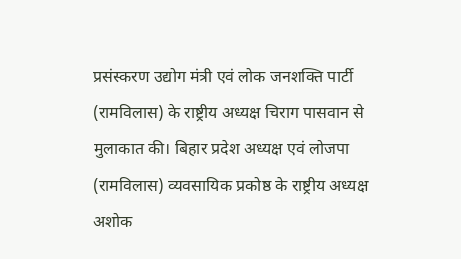प्रसंस्करण उद्योग मंत्री एवं लोक जनशक्ति पार्टी (रामविलास) के राष्ट्रीय अध्यक्ष चिराग पासवान से मुलाकात की। बिहार प्रदेश अध्यक्ष एवं लोजपा (रामविलास) व्यवसायिक प्रकोष्ठ के राष्ट्रीय अध्यक्ष अशोक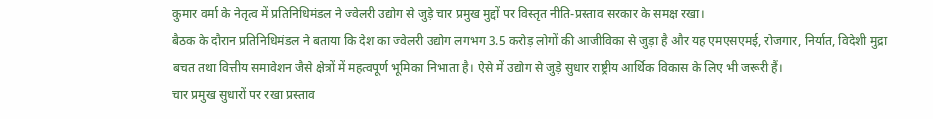कुमार वर्मा के नेतृत्व में प्रतिनिधिमंडल ने ज्वेलरी उद्योग से जुड़े चार प्रमुख मुद्दों पर विस्तृत नीति-प्रस्ताव सरकार के समक्ष रखा।
बैठक के दौरान प्रतिनिधिमंडल ने बताया कि देश का ज्वेलरी उद्योग लगभग 3.5 करोड़ लोगों की आजीविका से जुड़ा है और यह एमएसएमई, रोजगार, निर्यात, विदेशी मुद्रा बचत तथा वित्तीय समावेशन जैसे क्षेत्रों में महत्वपूर्ण भूमिका निभाता है। ऐसे में उद्योग से जुड़े सुधार राष्ट्रीय आर्थिक विकास के लिए भी जरूरी हैं।
चार प्रमुख सुधारों पर रखा प्रस्ताव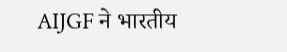AIJGF ने भारतीय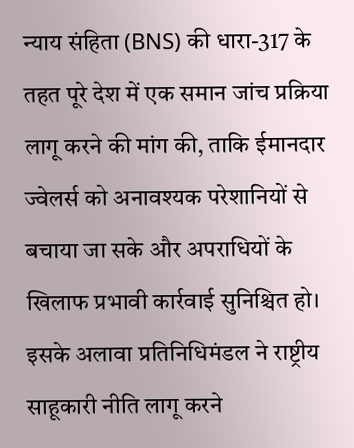न्याय संहिता (BNS) की धारा-317 के तहत पूरे देश में एक समान जांच प्रक्रिया लागू करने की मांग की, ताकि ईमानदार ज्वेलर्स को अनावश्यक परेशानियों से बचाया जा सके और अपराधियों के खिलाफ प्रभावी कार्रवाई सुनिश्चित हो।
इसके अलावा प्रतिनिधिमंडल ने राष्ट्रीय साहूकारी नीति लागू करने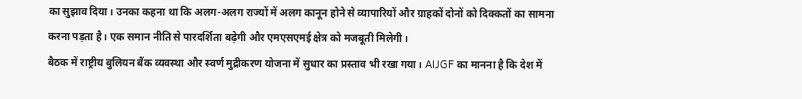का सुझाव दिया। उनका कहना था कि अलग-अलग राज्यों में अलग कानून होने से व्यापारियों और ग्राहकों दोनों को दिक्कतों का सामना करना पड़ता है। एक समान नीति से पारदर्शिता बढ़ेगी और एमएसएमई क्षेत्र को मजबूती मिलेगी।
बैठक में राष्ट्रीय बुलियन बैंक व्यवस्था और स्वर्ण मुद्रीकरण योजना में सुधार का प्रस्ताव भी रखा गया। AIJGF का मानना है कि देश में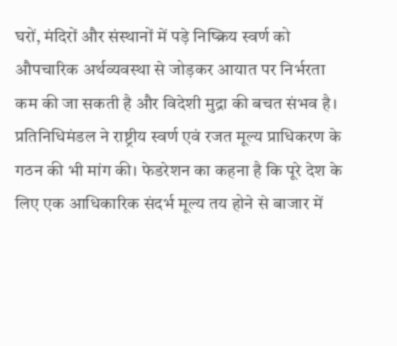घरों, मंदिरों और संस्थानों में पड़े निष्क्रिय स्वर्ण को औपचारिक अर्थव्यवस्था से जोड़कर आयात पर निर्भरता कम की जा सकती है और विदेशी मुद्रा की बचत संभव है।
प्रतिनिधिमंडल ने राष्ट्रीय स्वर्ण एवं रजत मूल्य प्राधिकरण के गठन की भी मांग की। फेडरेशन का कहना है कि पूरे देश के लिए एक आधिकारिक संदर्भ मूल्य तय होने से बाजार में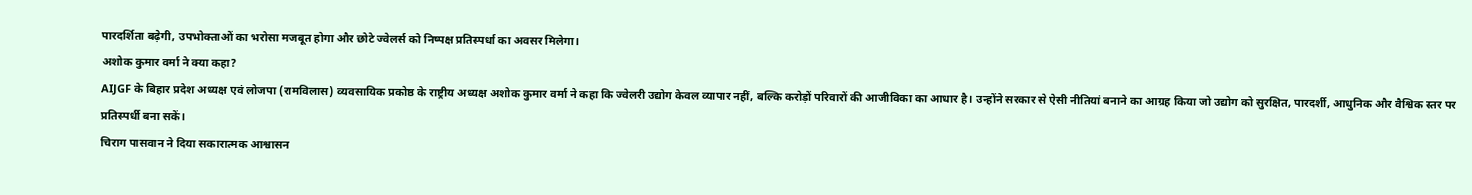पारदर्शिता बढ़ेगी, उपभोक्ताओं का भरोसा मजबूत होगा और छोटे ज्वेलर्स को निष्पक्ष प्रतिस्पर्धा का अवसर मिलेगा।
अशोक कुमार वर्मा ने क्या कहा?
AIJGF के बिहार प्रदेश अध्यक्ष एवं लोजपा (रामविलास) व्यवसायिक प्रकोष्ठ के राष्ट्रीय अध्यक्ष अशोक कुमार वर्मा ने कहा कि ज्वेलरी उद्योग केवल व्यापार नहीं, बल्कि करोड़ों परिवारों की आजीविका का आधार है। उन्होंने सरकार से ऐसी नीतियां बनाने का आग्रह किया जो उद्योग को सुरक्षित, पारदर्शी, आधुनिक और वैश्विक स्तर पर प्रतिस्पर्धी बना सकें।
चिराग पासवान ने दिया सकारात्मक आश्वासन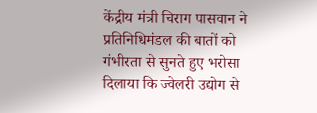केंद्रीय मंत्री चिराग पासवान ने प्रतिनिधिमंडल की बातों को गंभीरता से सुनते हुए भरोसा दिलाया कि ज्वेलरी उद्योग से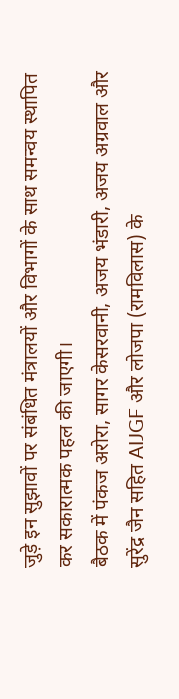जुड़े इन सुझावों पर संबंधित मंत्रालयों और विभागों के साथ समन्वय स्थापित कर सकारात्मक पहल की जाएगी।
बैठक में पंकज अरोरा, सागर केसरवानी, अजय भंडारी, अजय अग्रवाल और सुरेंद्र जैन सहित AIJGF और लोजपा (रामविलास) के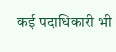कई पदाधिकारी भी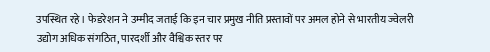उपस्थित रहे। फेडरेशन ने उम्मीद जताई कि इन चार प्रमुख नीति प्रस्तावों पर अमल होने से भारतीय ज्वेलरी उद्योग अधिक संगठित, पारदर्शी और वैश्विक स्तर पर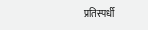प्रतिस्पर्धी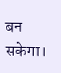बन सकेगा।